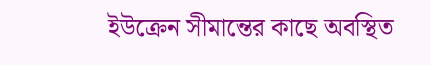ইউক্রেন সীমান্তের কাছে অবস্থিত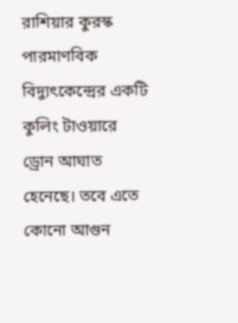রাশিয়ার কুরস্ক পারমাণবিক বিদ্যুৎকেন্দ্রের একটি কুলিং টাওয়ারে ড্রোন আঘাত হেনেছে। তবে এতে কোনো আগুন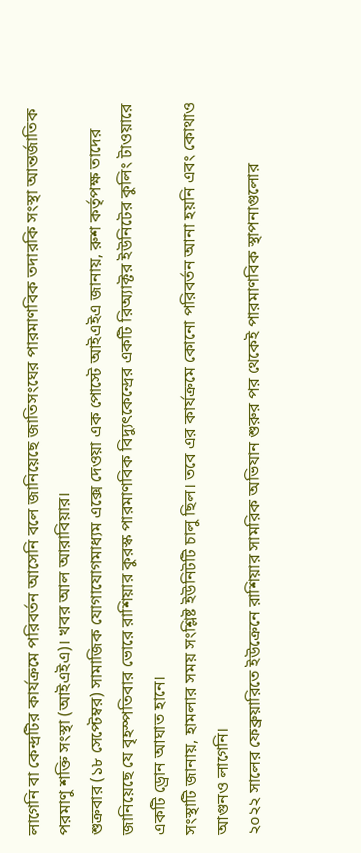লাগেনি বা কেন্দ্রটির কার্যক্রমে পরিবর্তন আসেনি বলে জানিয়েছে জাতিসংঘের পারমাণবিক তদারকি সংস্থা আন্তর্জাতিক পরমাণু শক্তি সংস্থা (আইএইএ)। খবর আল আরাবিয়ার।
শুক্রবার (১৮ সেপ্টেম্বর) সামাজিক যোগাযোগমাধ্যম এক্সে দেওয়া এক পোস্টে আইএইএ জানায়, রুশ কর্তৃপক্ষ তাদের জানিয়েছে যে বৃহস্পতিবার ভোরে রাশিয়ার কুরস্ক পারমাণবিক বিদ্যুৎকেন্দ্রের একটি রিঅ্যাক্টর ইউনিটের কুলিং টাওয়ারে একটি ড্রোন আঘাত হানে।
সংস্থাটি জানায়, হামলার সময় সংশ্লিষ্ট ইউনিটটি চালু ছিল। তবে এর কার্যক্রমে কোনো পরিবর্তন আনা হয়নি এবং কোথাও আগুনও লাগেনি।
২০২২ সালের ফেব্রুয়ারিতে ইউক্রেনে রাশিয়ার সামরিক অভিযান শুরুর পর থেকেই পারমাণবিক স্থাপনাগুলোর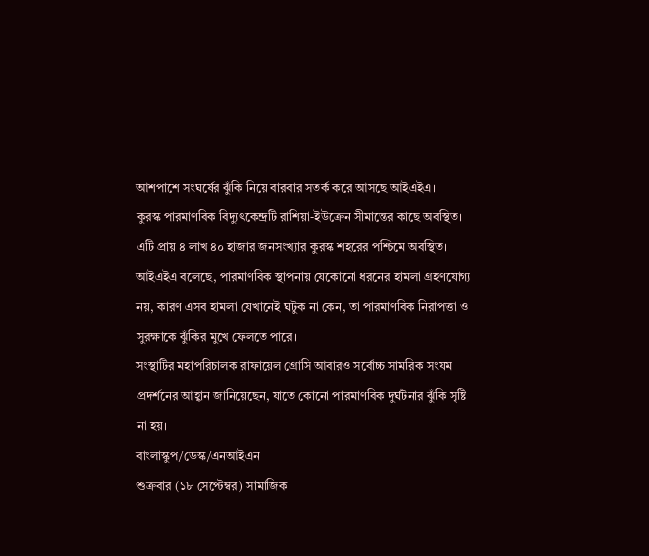আশপাশে সংঘর্ষের ঝুঁকি নিয়ে বারবার সতর্ক করে আসছে আইএইএ।
কুরস্ক পারমাণবিক বিদ্যুৎকেন্দ্রটি রাশিয়া-ইউক্রেন সীমান্তের কাছে অবস্থিত। এটি প্রায় ৪ লাখ ৪০ হাজার জনসংখ্যার কুরস্ক শহরের পশ্চিমে অবস্থিত।
আইএইএ বলেছে, পারমাণবিক স্থাপনায় যেকোনো ধরনের হামলা গ্রহণযোগ্য নয়, কারণ এসব হামলা যেখানেই ঘটুক না কেন, তা পারমাণবিক নিরাপত্তা ও সুরক্ষাকে ঝুঁকির মুখে ফেলতে পারে।
সংস্থাটির মহাপরিচালক রাফায়েল গ্রোসি আবারও সর্বোচ্চ সামরিক সংযম প্রদর্শনের আহ্বান জানিয়েছেন, যাতে কোনো পারমাণবিক দুর্ঘটনার ঝুঁকি সৃষ্টি না হয়।
বাংলাস্কুপ/ডেস্ক/এনআইএন
শুক্রবার (১৮ সেপ্টেম্বর) সামাজিক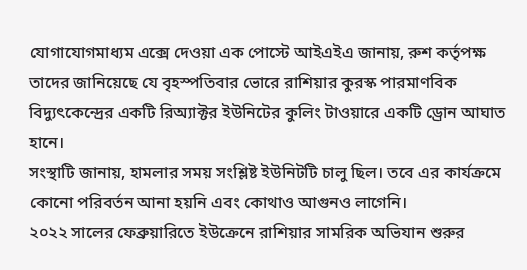যোগাযোগমাধ্যম এক্সে দেওয়া এক পোস্টে আইএইএ জানায়, রুশ কর্তৃপক্ষ তাদের জানিয়েছে যে বৃহস্পতিবার ভোরে রাশিয়ার কুরস্ক পারমাণবিক বিদ্যুৎকেন্দ্রের একটি রিঅ্যাক্টর ইউনিটের কুলিং টাওয়ারে একটি ড্রোন আঘাত হানে।
সংস্থাটি জানায়, হামলার সময় সংশ্লিষ্ট ইউনিটটি চালু ছিল। তবে এর কার্যক্রমে কোনো পরিবর্তন আনা হয়নি এবং কোথাও আগুনও লাগেনি।
২০২২ সালের ফেব্রুয়ারিতে ইউক্রেনে রাশিয়ার সামরিক অভিযান শুরুর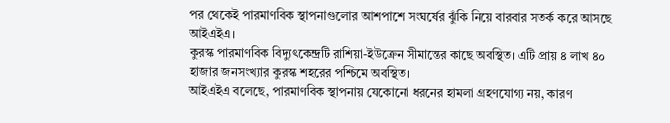পর থেকেই পারমাণবিক স্থাপনাগুলোর আশপাশে সংঘর্ষের ঝুঁকি নিয়ে বারবার সতর্ক করে আসছে আইএইএ।
কুরস্ক পারমাণবিক বিদ্যুৎকেন্দ্রটি রাশিয়া-ইউক্রেন সীমান্তের কাছে অবস্থিত। এটি প্রায় ৪ লাখ ৪০ হাজার জনসংখ্যার কুরস্ক শহরের পশ্চিমে অবস্থিত।
আইএইএ বলেছে, পারমাণবিক স্থাপনায় যেকোনো ধরনের হামলা গ্রহণযোগ্য নয়, কারণ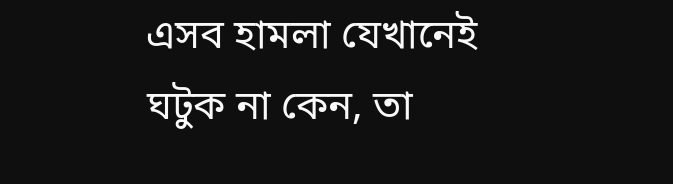এসব হামলা যেখানেই ঘটুক না কেন, তা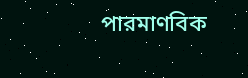পারমাণবিক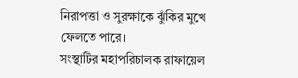নিরাপত্তা ও সুরক্ষাকে ঝুঁকির মুখে ফেলতে পারে।
সংস্থাটির মহাপরিচালক রাফায়েল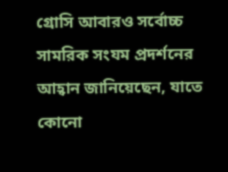গ্রোসি আবারও সর্বোচ্চ সামরিক সংযম প্রদর্শনের আহ্বান জানিয়েছেন, যাতে কোনো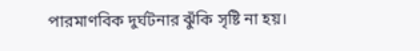পারমাণবিক দুর্ঘটনার ঝুঁকি সৃষ্টি না হয়।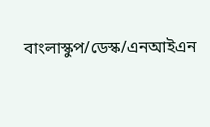বাংলাস্কুপ/ডেস্ক/এনআইএন